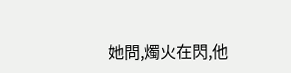她問,燭火在閃,他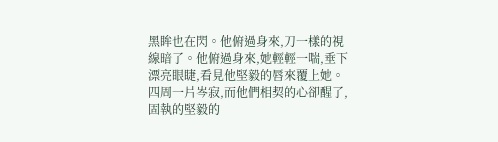黑眸也在閃。他俯過身來,刀一樣的視線暗了。他俯過身來,她輕輕一喘,垂下漂亮眼睫,看見他堅毅的唇來覆上她。
四周一片岑寂,而他們相契的心卻醒了,固執的堅毅的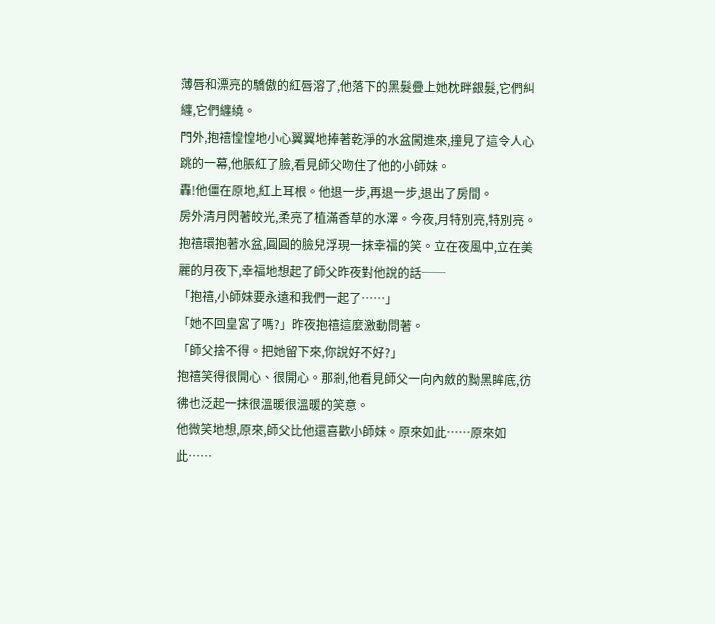薄唇和漂亮的驕傲的紅唇溶了,他落下的黑髮疊上她枕畔銀髮,它們糾纏,它們纏繞。
門外,抱禧惶惶地小心翼翼地捧著乾淨的水盆闖進來,撞見了這令人心跳的一幕,他脹紅了臉,看見師父吻住了他的小師妹。
轟!他僵在原地,紅上耳根。他退一步,再退一步,退出了房間。
房外清月閃著皎光,柔亮了植滿香草的水澤。今夜,月特別亮,特別亮。
抱禧環抱著水盆,圓圓的臉兒浮現一抹幸福的笑。立在夜風中,立在美麗的月夜下,幸福地想起了師父昨夜對他說的話──
「抱禧,小師妹要永遠和我們一起了……」
「她不回皇宮了嗎?」昨夜抱禧這麼激動問著。
「師父捨不得。把她留下來,你說好不好?」
抱禧笑得很開心、很開心。那剎,他看見師父一向內斂的黝黑眸底,彷彿也泛起一抹很溫暖很溫暖的笑意。
他微笑地想,原來,師父比他還喜歡小師妹。原來如此……原來如此……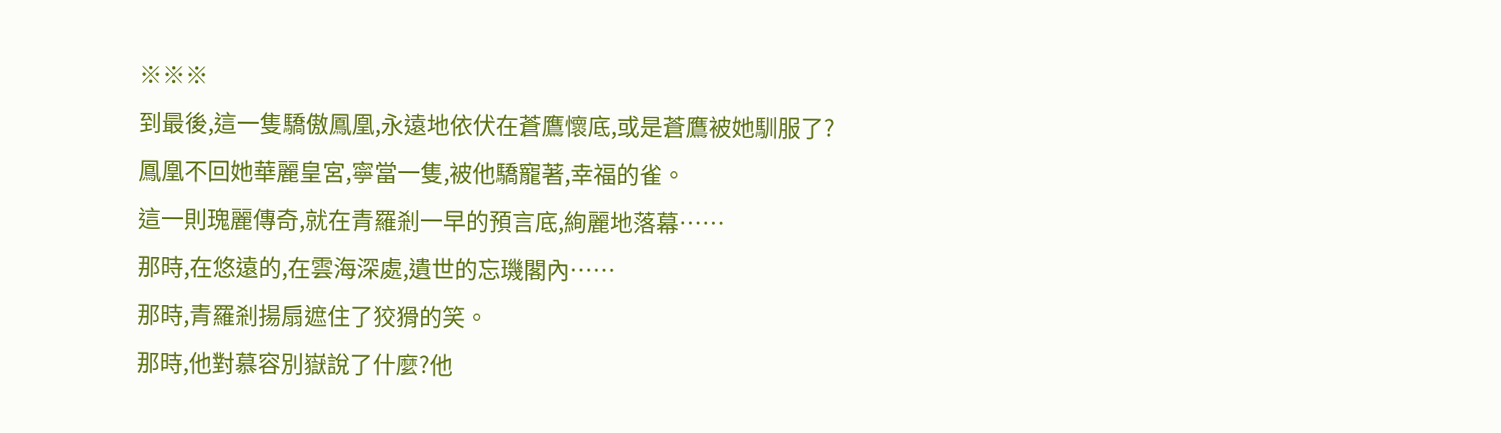※※※
到最後,這一隻驕傲鳳凰,永遠地依伏在蒼鷹懷底,或是蒼鷹被她馴服了?
鳳凰不回她華麗皇宮,寧當一隻,被他驕寵著,幸福的雀。
這一則瑰麗傳奇,就在青羅剎一早的預言底,絢麗地落幕……
那時,在悠遠的,在雲海深處,遺世的忘璣閣內……
那時,青羅剎揚扇遮住了狡猾的笑。
那時,他對慕容別嶽說了什麼?他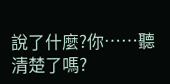說了什麼?你……聽清楚了嗎?